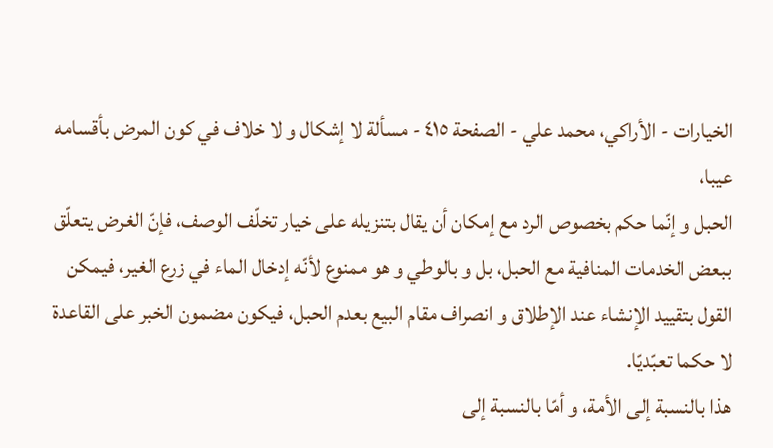الخيارات - الأراكي، محمد علي - الصفحة ٤١٥ - مسألة لا إشكال و لا خلاف في كون المرض بأقسامه عيبا،
الحبل و إنّما حكم بخصوص الرد مع إمكان أن يقال بتنزيله على خيار تخلّف الوصف، فإنّ الغرض يتعلّق ببعض الخدمات المنافية مع الحبل، بل و بالوطي و هو ممنوع لأنّه إدخال الماء في زرع الغير، فيمكن القول بتقييد الإنشاء عند الإطلاق و انصراف مقام البيع بعدم الحبل، فيكون مضمون الخبر على القاعدة لا حكما تعبّديّا.
هذا بالنسبة إلى الأمة، و أمّا بالنسبة إلى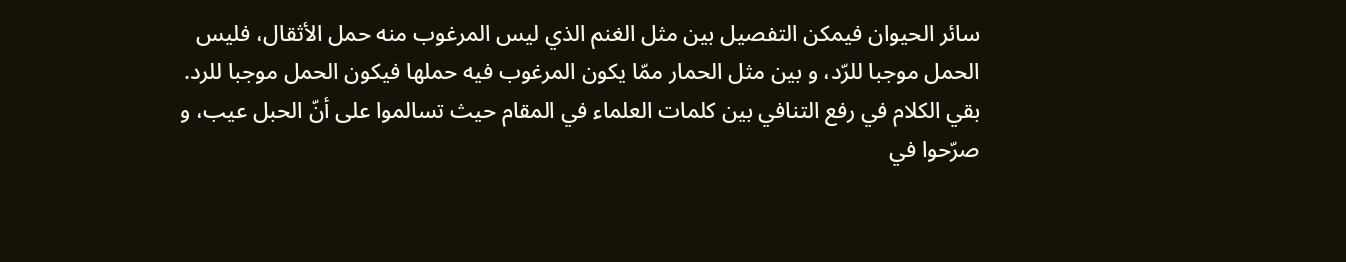سائر الحيوان فيمكن التفصيل بين مثل الغنم الذي ليس المرغوب منه حمل الأثقال، فليس الحمل موجبا للرّد، و بين مثل الحمار ممّا يكون المرغوب فيه حملها فيكون الحمل موجبا للرد.
بقي الكلام في رفع التنافي بين كلمات العلماء في المقام حيث تسالموا على أنّ الحبل عيب، و صرّحوا في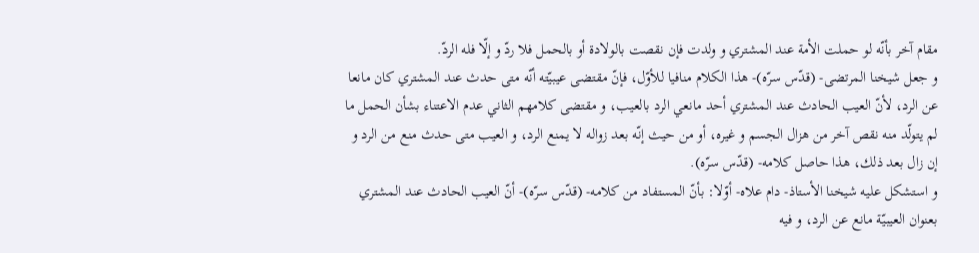مقام آخر بأنّه لو حملت الأمة عند المشتري و ولدت فإن نقصت بالولادة أو بالحمل فلا ردّ و إلّا فله الردّ.
و جعل شيخنا المرتضى- (قدّس سرّه)- هذا الكلام منافيا للأوّل، فإنّ مقتضى عيبيّته أنّه متى حدث عند المشتري كان مانعا عن الرد، لأنّ العيب الحادث عند المشتري أحد مانعي الرد بالعيب، و مقتضى كلامهم الثاني عدم الاعتناء بشأن الحمل ما لم يتولّد منه نقص آخر من هزال الجسم و غيره، أو من حيث إنّه بعد زواله لا يمنع الرد، و العيب متى حدث منع من الرد و إن زال بعد ذلك، هذا حاصل كلامه- (قدّس سرّه).
و استشكل عليه شيخنا الأستاذ- دام علاه- أوّلا: بأنّ المستفاد من كلامه- (قدّس سرّه)- أنّ العيب الحادث عند المشتري بعنوان العيبيّة مانع عن الرد، و فيه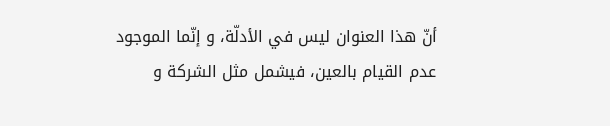أنّ هذا العنوان ليس في الأدلّة، و إنّما الموجود عدم القيام بالعين، فيشمل مثل الشركة و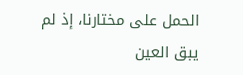الحمل على مختارنا، إذ لم يبق العين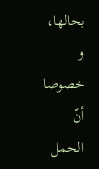بحالها، و خصوصا أنّ الحمل